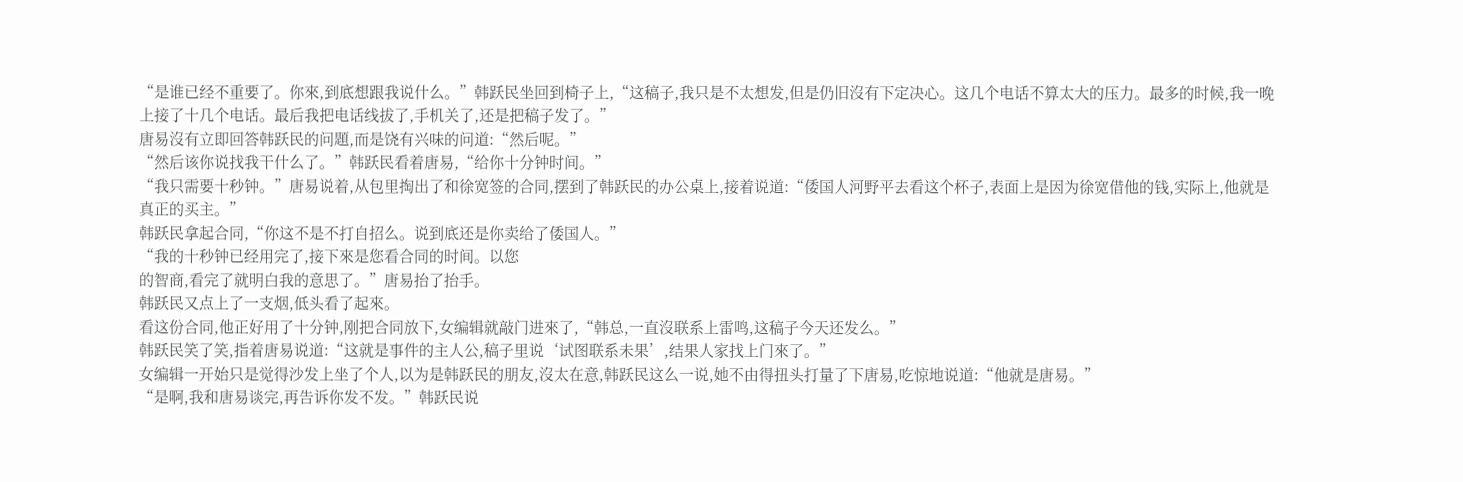“是谁已经不重要了。你來,到底想跟我说什么。”韩跃民坐回到椅子上,“这稿子,我只是不太想发,但是仍旧沒有下定决心。这几个电话不算太大的压力。最多的时候,我一晚上接了十几个电话。最后我把电话线拔了,手机关了,还是把稿子发了。”
唐易沒有立即回答韩跃民的问題,而是饶有兴味的问道:“然后呢。”
“然后该你说找我干什么了。”韩跃民看着唐易,“给你十分钟时间。”
“我只需要十秒钟。”唐易说着,从包里掏出了和徐宽签的合同,摆到了韩跃民的办公桌上,接着说道:“倭国人河野平去看这个杯子,表面上是因为徐宽借他的钱,实际上,他就是真正的买主。”
韩跃民拿起合同,“你这不是不打自招么。说到底还是你卖给了倭国人。”
“我的十秒钟已经用完了,接下來是您看合同的时间。以您
的智商,看完了就明白我的意思了。”唐易抬了抬手。
韩跃民又点上了一支烟,低头看了起來。
看这份合同,他正好用了十分钟,刚把合同放下,女编辑就敲门进來了,“韩总,一直沒联系上雷鸣,这稿子今天还发么。”
韩跃民笑了笑,指着唐易说道:“这就是事件的主人公,稿子里说‘试图联系未果’,结果人家找上门來了。”
女编辑一开始只是觉得沙发上坐了个人,以为是韩跃民的朋友,沒太在意,韩跃民这么一说,她不由得扭头打量了下唐易,吃惊地说道:“他就是唐易。”
“是啊,我和唐易谈完,再告诉你发不发。”韩跃民说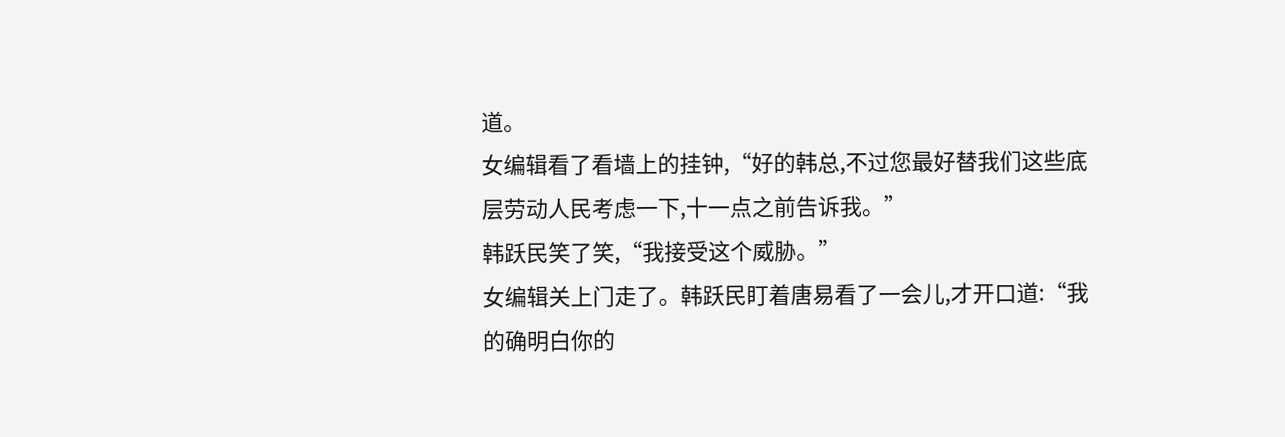道。
女编辑看了看墙上的挂钟,“好的韩总,不过您最好替我们这些底层劳动人民考虑一下,十一点之前告诉我。”
韩跃民笑了笑,“我接受这个威胁。”
女编辑关上门走了。韩跃民盯着唐易看了一会儿,才开口道:“我的确明白你的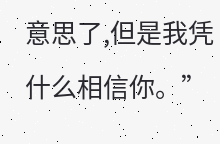意思了,但是我凭什么相信你。”